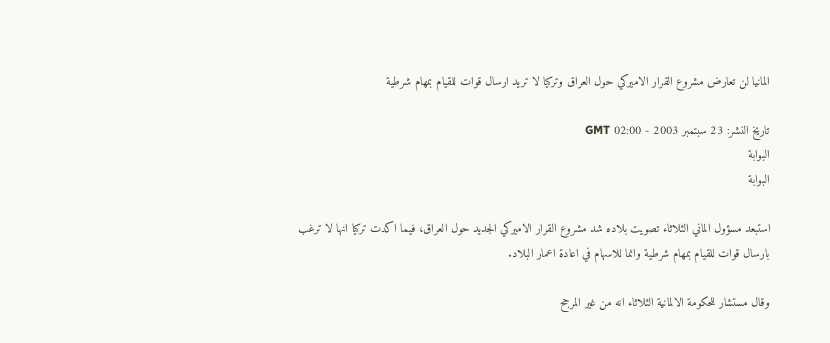المانيا لن تعارض مشروع القرار الاميركي حول العراق وتركيا لا تريد ارسال قوات للقيام بمهام شرطية

تاريخ النشر: 23 سبتمبر 2003 - 02:00 GMT
البوابة
البوابة

استبعد مسؤول الماني الثلاثاء تصويت بلاده شد مشروع القرار الاميركي الجديد حول العراق، فيما اكدت تركيا انها لا ترغب بارسال قوات للقيام بمهام شرطية وانما للاسهام في اعادة اعمار البلاد.

وقال مستشار للحكومة الالمانية الثلاثاء انه من غير المرجح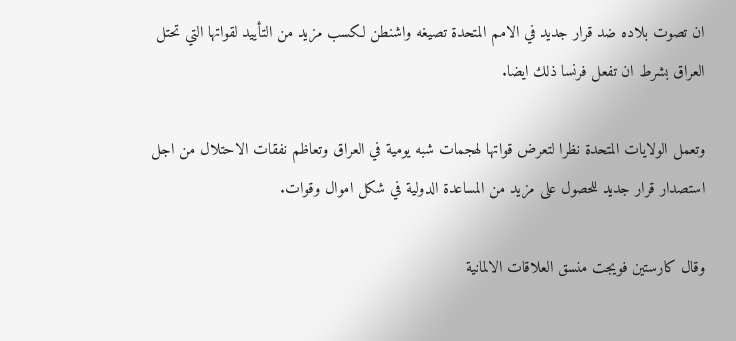ان تصوت بلاده ضد قرار جديد في الامم المتحدة تصيغه واشنطن لكسب مزيد من التأييد لقواتها التي تحتل العراق بشرط ان تفعل فرنسا ذلك ايضا.

وتعمل الولايات المتحدة نظرا لتعرض قواتها لهجمات شبه يومية في العراق وتعاظم نفقات الاحتلال من اجل استصدار قرار جديد للحصول على مزيد من المساعدة الدولية في شكل اموال وقوات.

وقال كارستين فويجت منسق العلاقات الالمانية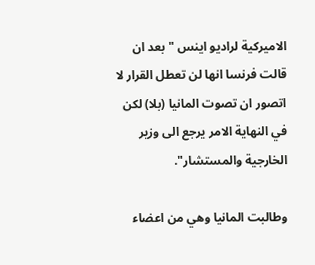الاميركية لراديو اينس "بعد ان قالت فرنسا انها لن تعطل القرار لا اتصور ان تصوت المانيا (بلا) لكن في النهاية الامر يرجع الى وزير الخارجية والمستشار".

وطالبت المانيا وهي من اعضاء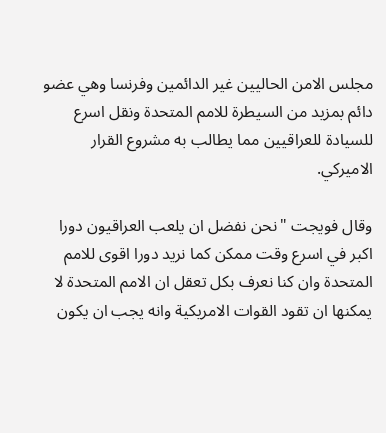مجلس الامن الحاليين غير الدائمين وفرنسا وهي عضو دائم بمزيد من السيطرة للامم المتحدة ونقل اسرع للسيادة للعراقيين مما يطالب به مشروع القرار الاميركي.

وقال فويجت "نحن نفضل ان يلعب العراقيون دورا اكبر في اسرع وقت ممكن كما نريد دورا اقوى للامم المتحدة وان كنا نعرف بكل تعقل ان الامم المتحدة لا يمكنها ان تقود القوات الامريكية وانه يجب ان يكون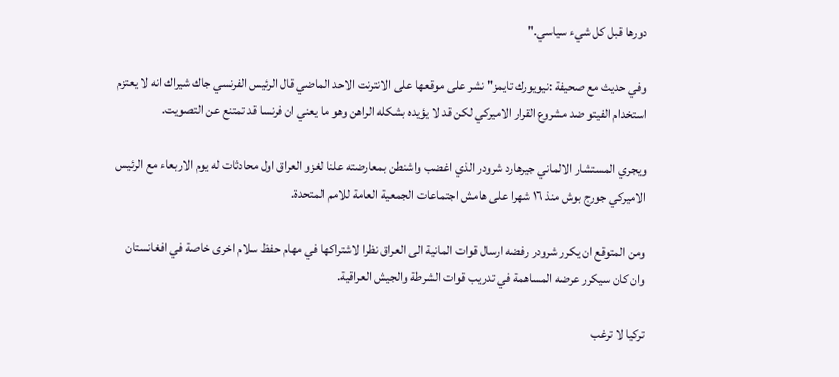دورها قبل كل شيء سياسي."

وفي حديث مع صحيفة :نيويورك تايمز" نشر على موقعها على الانترنت الاحد الماضي قال الرئيس الفرنسي جاك شيراك انه لا يعتزم استخدام الفيتو ضد مشروع القرار الاميركي لكن قد لا يؤيده بشكله الراهن وهو ما يعني ان فرنسا قد تمتنع عن التصويت.

ويجري المستشار الالماني جيرهارد شرودر الذي اغضب واشنطن بمعارضته علنا لغزو العراق اول محادثات له يوم الاربعاء مع الرئيس الاميركي جورج بوش منذ ١٦ شهرا على هامش اجتماعات الجمعية العامة للامم المتحدة.

ومن المتوقع ان يكرر شرودر رفضه ارسال قوات المانية الى العراق نظرا لاشتراكها في مهام حفظ سلام اخرى خاصة في افغانستان وان كان سيكرر عرضه المساهمة في تدريب قوات الشرطة والجيش العراقية.

تركيا لا ترغب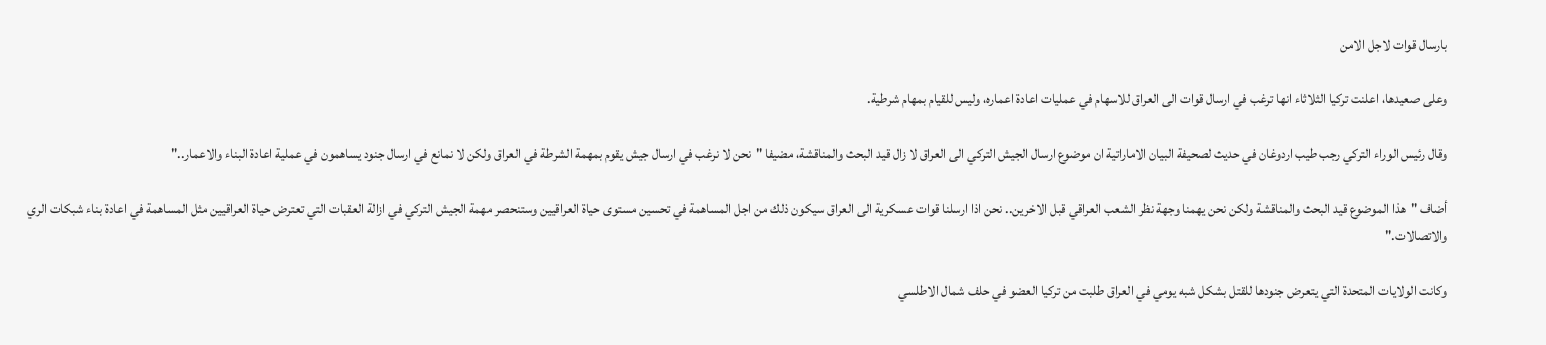بارسال قوات لاجل الامن

وعلى صعيدها، اعلنت تركيا الثلاثاء انها ترغب في ارسال قوات الى العراق للاسهام في عمليات اعادة اعماره، وليس للقيام بمهام شرطية.

وقال رئيس الوراء التركي رجب طيب اردوغان في حديث لصحيفة البيان الاماراتية ان موضوع ارسال الجيش التركي الى العراق لا زال قيد البحث والمناقشة، مضيفا "نحن لا نرغب في ارسال جيش يقوم بمهمة الشرطة في العراق ولكن لا نمانع في ارسال جنود يساهمون في عملية اعادة البناء والاعمار.."

أضاف "هذا الموضوع قيد البحث والمناقشة ولكن نحن يهمنا وجهة نظر الشعب العراقي قبل الاخرين.. نحن اذا ارسلنا قوات عسكرية الى العراق سيكون ذلك من اجل المساهمة في تحسين مستوى حياة العراقيين وستنحصر مهمة الجيش التركي في ازالة العقبات التي تعترض حياة العراقيين مثل المساهمة في اعادة بناء شبكات الري والاتصالات."

وكانت الولايات المتحدة التي يتعرض جنودها للقتل بشكل شبه يومي في العراق طلبت من تركيا العضو في حلف شمال الاطلسي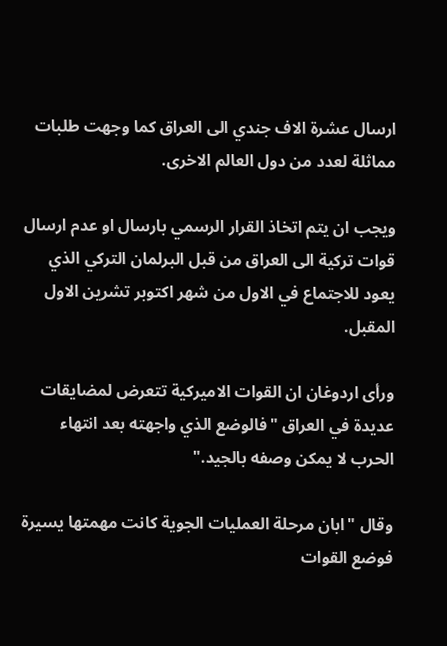ارسال عشرة الاف جندي الى العراق كما وجهت طلبات مماثلة لعدد من دول العالم الاخرى.

ويجب ان يتم اتخاذ القرار الرسمي بارسال او عدم ارسال قوات تركية الى العراق من قبل البرلمان التركي الذي يعود للاجتماع في الاول من شهر اكتوبر تشرين الاول المقبل.

ورأى اردوغان ان القوات الاميركية تتعرض لمضايقات عديدة في العراق "فالوضع الذي واجهته بعد انتهاء الحرب لا يمكن وصفه بالجيد."

وقال "ابان مرحلة العمليات الجوية كانت مهمتها يسيرة فوضع القوات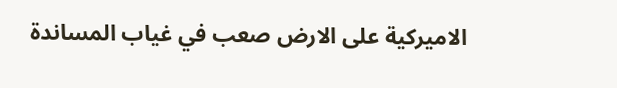الاميركية على الارض صعب في غياب المساندة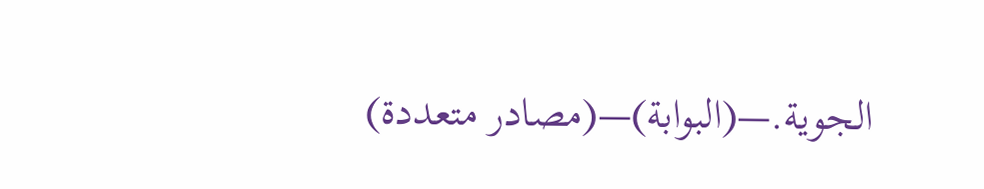الجوية.—(البوابة)—(مصادر متعددة)